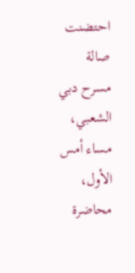احتضنت صالة مسرح دبي الشعبي، مساء أمس الأول، محاضرة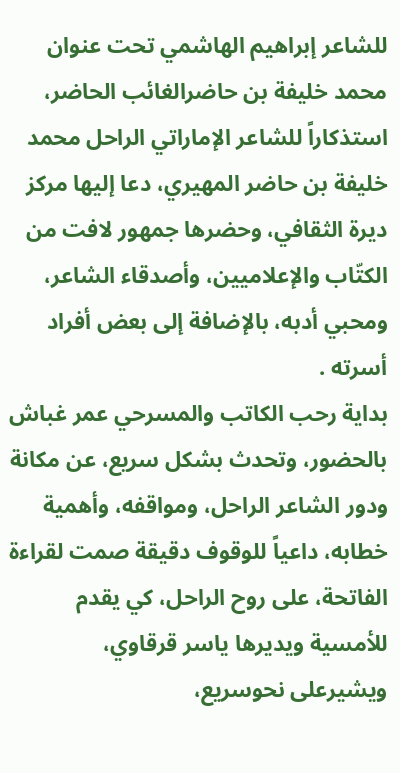للشاعر إبراهيم الهاشمي تحت عنوان محمد خليفة بن حاضرالغائب الحاضر، استذكاراً للشاعر الإماراتي الراحل محمد خليفة بن حاضر المهيري، دعا إليها مركز ديرة الثقافي، وحضرها جمهور لافت من الكتّاب والإعلاميين، وأصدقاء الشاعر، ومحبي أدبه، بالإضافة إلى بعض أفراد أسرته .
بداية رحب الكاتب والمسرحي عمر غباش بالحضور، وتحدث بشكل سريع، عن مكانة ودور الشاعر الراحل، ومواقفه، وأهمية خطابه، داعياً للوقوف دقيقة صمت لقراءة الفاتحة، على روح الراحل، كي يقدم للأمسية ويديرها ياسر قرقاوي، ويشيرعلى نحوسريع،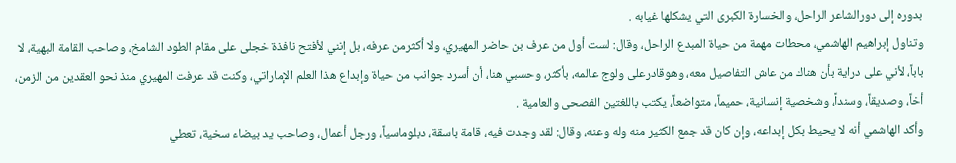بدوره إلى دورالشاعر الراحل، والخسارة الكبرى التي يشكلها غيابه .
وتناول إبراهيم الهاشمي، محطات مهمة من حياة المبدع الراحل، وقال: لست أول من عرف بن حاضر المهيري، ولا أكثرمن عرفه، بل إنني لأفتح نافذة خجلى على مقام الطود الشامخ، وصاحب القامة البهية، لا باباً، لأني على دراية بأن هناك من عاش التفاصيل معه، وهوقادرعلى ولوج عالمه، بأكثر، وحسبي هنا، أن أسرد جوانب من حياة وإبداع هذا العلم الإماراتي، وكنت قد عرفت المهيري منذ نحو العقدين من الزمن، أخاً، وصديقاً، وسنداً، وشخصية إنسانية، حميماً، متواضعاً، يكتب باللغتين الفصحى والعامية .
وأكد الهاشمي أنه لا يحيط بكل إبداعه، وإن كان قد جمع الكثير منه وله وعنه، وقال: لقد وجدت فيه، قامة باسقة، دبلوماسياً، ورجل أعمال، وصاحب يد بيضاء سخية، تعطي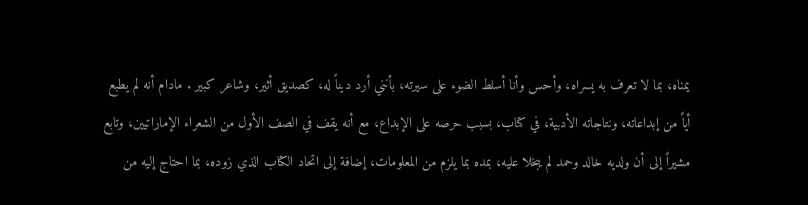يمناه، بما لا تعرف به يسراه، وأحس وأنا أسلط الضوء على سيرته، بأنني أرد ديناً له، كصديق أثير، وشاعر كبير . مادام أنه لم يطبع أياً من إبداعاته، ونتاجاته الأدبية، في كتاب، بسبب حرصه على الإبداع، مع أنه يقف في الصف الأول من الشعراء الإماراتيين، وتابع مشيراً إلى أن ولديه خالد وحمد لم يبخلا عليه، بمده بما يلزم من المعلومات، إضافة إلى اتحاد الكتاب الذي زوده، بما احتاج إليه من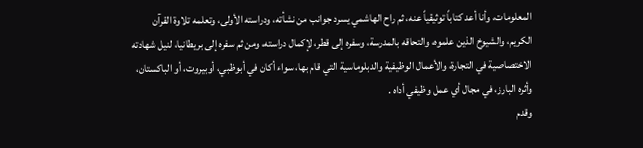المعلومات، وأنا أعد كتاباً توثيقياً عنه، ثم راح الهاشمي يسرد جوانب من نشأته، ودراسته الأولى، وتعلمه تلاوة القرآن الكريم، والشيوخ الذين علموه، والتحاقه بالمدرسة، وسفره إلى قطر، لإكمال دراسته، ومن ثم سفره إلى بريطانيا، لنيل شهادته الاختصاصية في التجارة، والأعمال الوظيفية والدبلوماسية التي قام بها، سواء أكان في أبوظبي، أوبيروت، أو الباكستان، وأثره البارز، في مجال أي عمل وظيفي أداه .
وقدم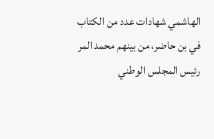الهاشمي شهادات عدد من الكتاب في بن حاضر، من بينهم محمد المر رئيس المجلس الوطني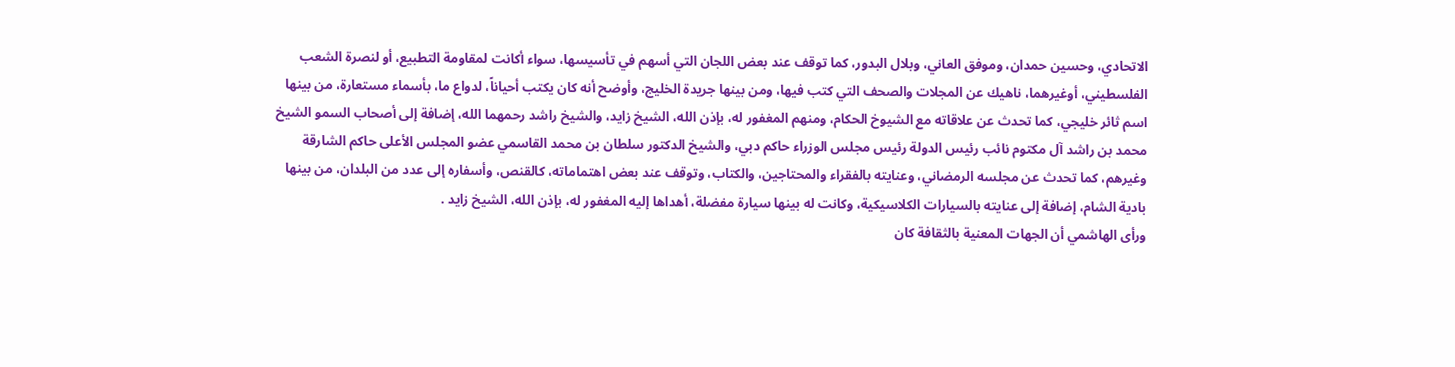الاتحادي، وحسين حمدان، وموفق العاني، وبلال البدور، كما توقف عند بعض اللجان التي أسهم في تأسيسها، سواء أكانت لمقاومة التطبيع، أو لنصرة الشعب الفلسطيني، أوغيرهما، ناهيك عن المجلات والصحف التي كتب فيها، ومن بينها جريدة الخليج، وأوضح أنه كان يكتب أحياناً، لدواع ما، بأسماء مستعارة، من بينها اسم ثائر خليجي، كما تحدث عن علاقاته مع الشيوخ الحكام، ومنهم المغفور له، بإذن الله، الشيخ زايد، والشيخ راشد رحمهما الله، إضافة إلى أصحاب السمو الشيخ محمد بن راشد آل مكتوم نائب رئيس الدولة رئيس مجلس الوزراء حاكم دبي، والشيخ الدكتور سلطان بن محمد القاسمي عضو المجلس الأعلى حاكم الشارقة وغيرهم، كما تحدث عن مجلسه الرمضاني، وعنايته بالفقراء والمحتاجين، والكتاب، وتوقف عند بعض اهتماماته، كالقنص، وأسفاره إلى عدد من البلدان، من بينها بادية الشام، إضافة إلى عنايته بالسيارات الكلاسيكية، وكانت له بينها سيارة مفضلة، أهداها إليه المغفور له، بإذن الله، الشيخ زايد .
ورأى الهاشمي أن الجهات المعنية بالثقافة كان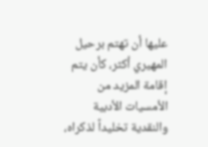عليها أن تهتم برحيل المهيري أكثر، كأن يتم إقامة المزيد من الأمسيات الأدبية والنقدية تخليداً لذكراه،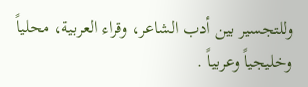وللتجسير بين أدب الشاعر، وقراء العربية، محلياً وخليجياً وعربياً .